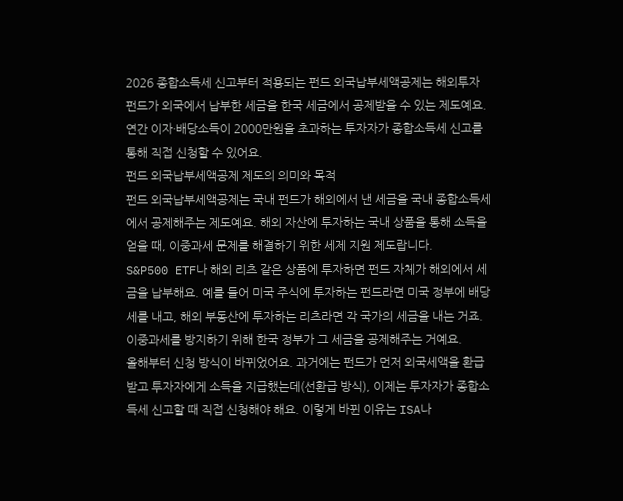2026 종합소득세 신고부터 적용되는 펀드 외국납부세액공제는 해외투자 펀드가 외국에서 납부한 세금을 한국 세금에서 공제받을 수 있는 제도예요. 연간 이자·배당소득이 2000만원을 초과하는 투자자가 종합소득세 신고를 통해 직접 신청할 수 있어요.
펀드 외국납부세액공제 제도의 의미와 목적
펀드 외국납부세액공제는 국내 펀드가 해외에서 낸 세금을 국내 종합소득세에서 공제해주는 제도예요. 해외 자산에 투자하는 국내 상품을 통해 소득을 얻을 때, 이중과세 문제를 해결하기 위한 세제 지원 제도랍니다.
S&P500 ETF나 해외 리츠 같은 상품에 투자하면 펀드 자체가 해외에서 세금을 납부해요. 예를 들어 미국 주식에 투자하는 펀드라면 미국 정부에 배당세를 내고, 해외 부동산에 투자하는 리츠라면 각 국가의 세금을 내는 거죠. 이중과세를 방지하기 위해 한국 정부가 그 세금을 공제해주는 거예요.
올해부터 신청 방식이 바뀌었어요. 과거에는 펀드가 먼저 외국세액을 환급받고 투자자에게 소득을 지급했는데(선환급 방식), 이제는 투자자가 종합소득세 신고할 때 직접 신청해야 해요. 이렇게 바뀐 이유는 ISA나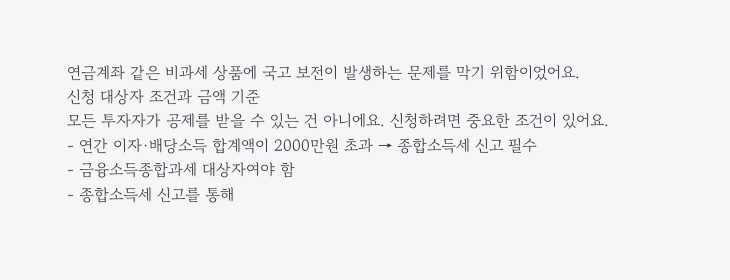연금계좌 같은 비과세 상품에 국고 보전이 발생하는 문제를 막기 위함이었어요.
신청 대상자 조건과 금액 기준
모든 투자자가 공제를 받을 수 있는 건 아니에요. 신청하려면 중요한 조건이 있어요.
- 연간 이자·배당소득 합계액이 2000만원 초과 → 종합소득세 신고 필수
- 금융소득종합과세 대상자여야 함
- 종합소득세 신고를 통해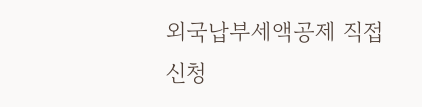외국납부세액공제 직접 신청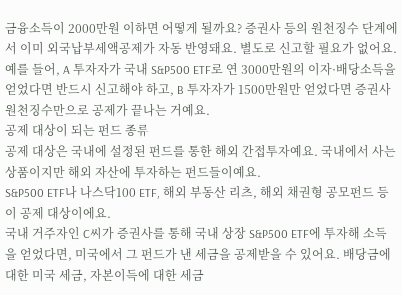금융소득이 2000만원 이하면 어떻게 될까요? 증권사 등의 원천징수 단계에서 이미 외국납부세액공제가 자동 반영돼요. 별도로 신고할 필요가 없어요.
예를 들어, A 투자자가 국내 S&P500 ETF로 연 3000만원의 이자·배당소득을 얻었다면 반드시 신고해야 하고, B 투자자가 1500만원만 얻었다면 증권사 원천징수만으로 공제가 끝나는 거예요.
공제 대상이 되는 펀드 종류
공제 대상은 국내에 설정된 펀드를 통한 해외 간접투자예요. 국내에서 사는 상품이지만 해외 자산에 투자하는 펀드들이예요.
S&P500 ETF나 나스닥100 ETF, 해외 부동산 리츠, 해외 채권형 공모펀드 등이 공제 대상이에요.
국내 거주자인 C씨가 증권사를 통해 국내 상장 S&P500 ETF에 투자해 소득을 얻었다면, 미국에서 그 펀드가 낸 세금을 공제받을 수 있어요. 배당금에 대한 미국 세금, 자본이득에 대한 세금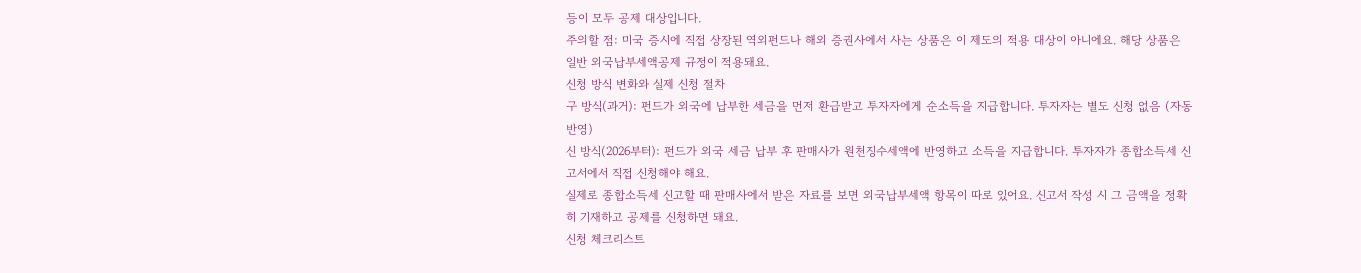등이 모두 공제 대상입니다.
주의할 점: 미국 증시에 직접 상장된 역외펀드나 해외 증권사에서 사는 상품은 이 제도의 적용 대상이 아니에요. 해당 상품은 일반 외국납부세액공제 규정이 적용돼요.
신청 방식 변화와 실제 신청 절차
구 방식(과거): 펀드가 외국에 납부한 세금을 먼저 환급받고 투자자에게 순소득을 지급합니다. 투자자는 별도 신청 없음 (자동 반영)
신 방식(2026부터): 펀드가 외국 세금 납부 후 판매사가 원천징수세액에 반영하고 소득을 지급합니다. 투자자가 종합소득세 신고서에서 직접 신청해야 해요.
실제로 종합소득세 신고할 때 판매사에서 받은 자료를 보면 외국납부세액 항목이 따로 있어요. 신고서 작성 시 그 금액을 정확히 기재하고 공제를 신청하면 돼요.
신청 체크리스트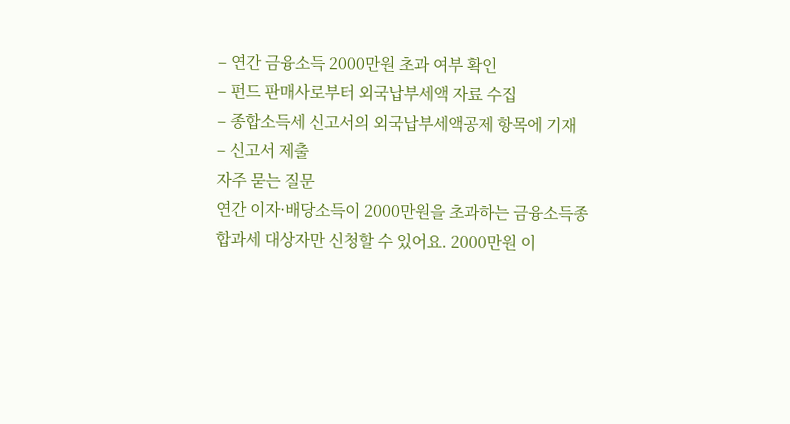– 연간 금융소득 2000만원 초과 여부 확인
– 펀드 판매사로부터 외국납부세액 자료 수집
– 종합소득세 신고서의 외국납부세액공제 항목에 기재
– 신고서 제출
자주 묻는 질문
연간 이자·배당소득이 2000만원을 초과하는 금융소득종합과세 대상자만 신청할 수 있어요. 2000만원 이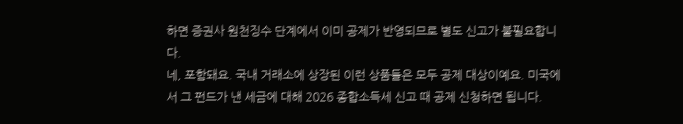하면 증권사 원천징수 단계에서 이미 공제가 반영되므로 별도 신고가 불필요합니다.
네, 포함돼요. 국내 거래소에 상장된 이런 상품들은 모두 공제 대상이예요. 미국에서 그 펀드가 낸 세금에 대해 2026 종합소득세 신고 때 공제 신청하면 됩니다.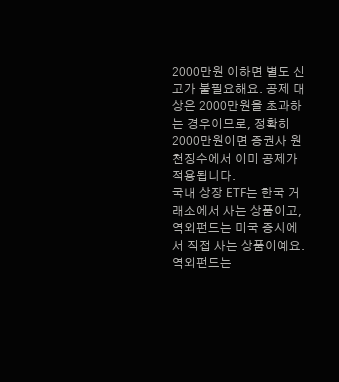2000만원 이하면 별도 신고가 불필요해요. 공제 대상은 2000만원을 초과하는 경우이므로, 정확히 2000만원이면 증권사 원천징수에서 이미 공제가 적용됩니다.
국내 상장 ETF는 한국 거래소에서 사는 상품이고, 역외펀드는 미국 증시에서 직접 사는 상품이예요. 역외펀드는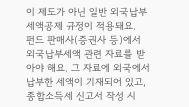이 제도가 아닌 일반 외국납부세액공제 규정이 적용돼요.
펀드 판매사(증권사 등)에서 외국납부세액 관련 자료를 받아야 해요. 그 자료에 외국에서 납부한 세액이 기재되어 있고, 종합소득세 신고서 작성 시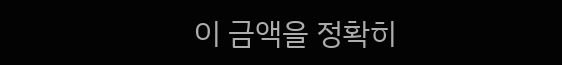이 금액을 정확히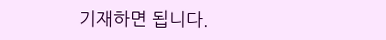기재하면 됩니다.